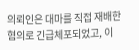의뢰인은 대마를 직접 재배한 혐의로 긴급체포되었고, 이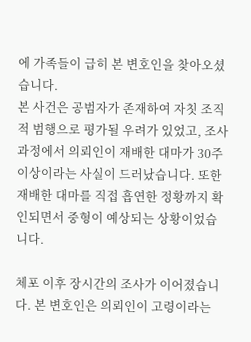에 가족들이 급히 본 변호인을 찾아오셨습니다.
본 사건은 공범자가 존재하여 자칫 조직적 범행으로 평가될 우려가 있었고, 조사 과정에서 의뢰인이 재배한 대마가 30주 이상이라는 사실이 드러났습니다. 또한 재배한 대마를 직접 흡연한 정황까지 확인되면서 중형이 예상되는 상황이었습니다.

체포 이후 장시간의 조사가 이어졌습니다. 본 변호인은 의뢰인이 고령이라는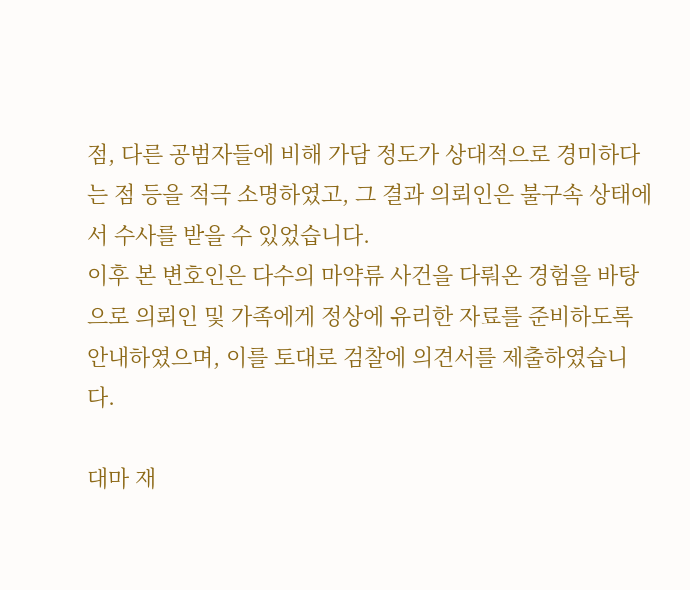점, 다른 공범자들에 비해 가담 정도가 상대적으로 경미하다는 점 등을 적극 소명하였고, 그 결과 의뢰인은 불구속 상태에서 수사를 받을 수 있었습니다.
이후 본 변호인은 다수의 마약류 사건을 다뤄온 경험을 바탕으로 의뢰인 및 가족에게 정상에 유리한 자료를 준비하도록 안내하였으며, 이를 토대로 검찰에 의견서를 제출하였습니다.

대마 재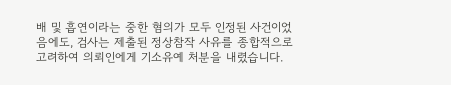배 및 흡연이라는 중한 혐의가 모두 인정된 사건이었음에도, 검사는 제출된 정상참작 사유를 종합적으로 고려하여 의뢰인에게 기소유예 처분을 내렸습니다.